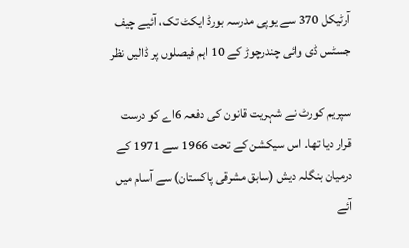آرٹیکل 370 سے یوپی مدرسہ بورڈ ایکٹ تک، آئیے چیف جسٹس ڈی وائی چندرچوڑ کے 10 اہم فیصلوں پر ڈالیں نظر

سپریم کورٹ نے شہریت قانون کی دفعہ 6اے کو درست قرار دیا تھا۔ اس سیکشن کے تحت 1966 سے 1971 کے درمیان بنگلہ دیش (سابق مشرقی پاکستان) سے آسام میں آئے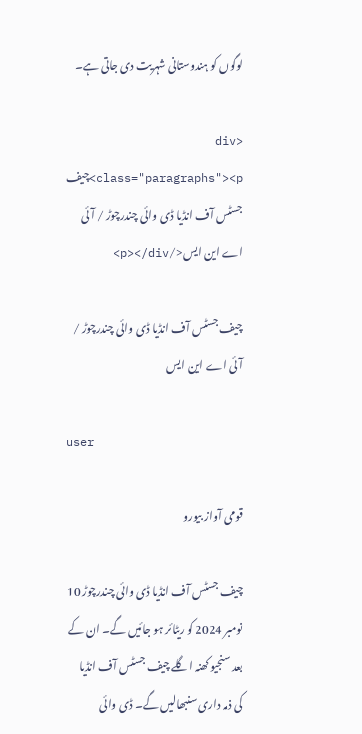لوگوں کو ہندوستانی شہریت دی جاتی ہے۔

<div class="paragraphs"><p>چیف جسٹس آف انڈیا ڈی وائی چندرچوڑ / آئی اے این ایس</p></div>

چیف جسٹس آف انڈیا ڈی وائی چندرچوڑ / آئی اے این ایس

user

قومی آواز بیورو

چیف جسٹس آف انڈیا ڈی وائی چندرچوڑ 10 نومبر 2024 کو ریٹائر ہو جائیں گے۔ ان کے بعد سنجیو کھنہ اگلے چیف جسٹس آف انڈیا کی ذمہ داری سنبھالیں گے۔ ڈی وائی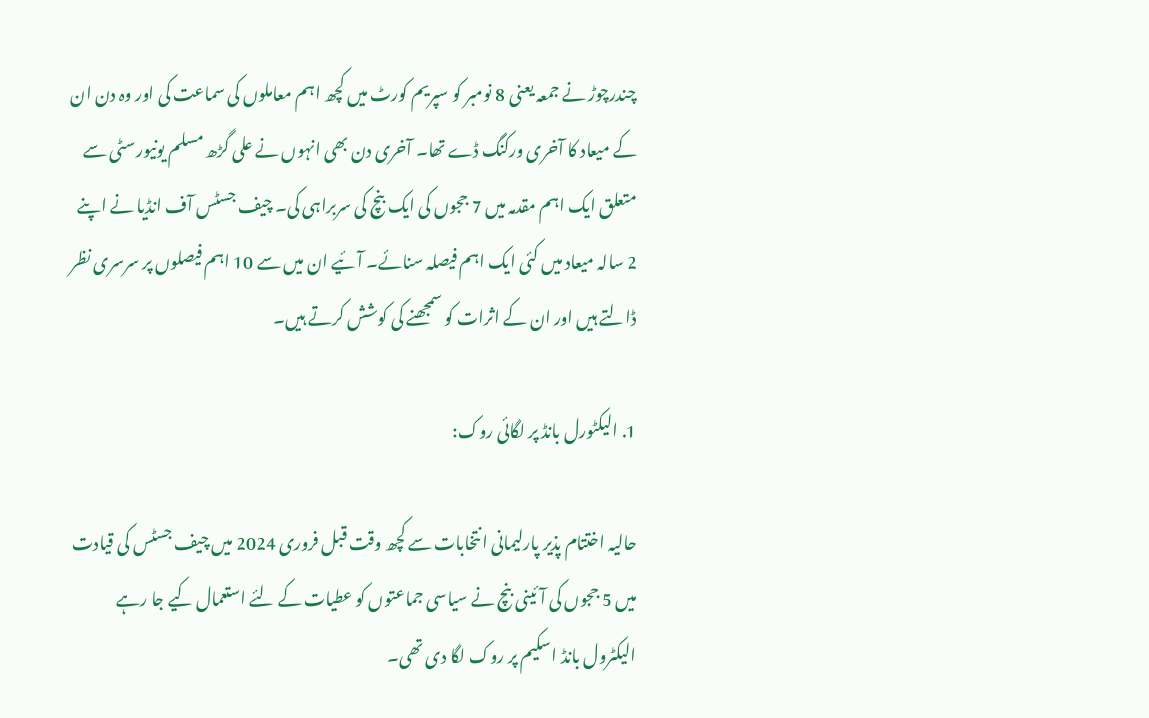چندرچوڑ نے جمعہ یعنی 8 نومبر کو سپریم کورٹ میں کچھ اہم معاملوں کی سماعت کی اور وہ دن ان کے میعاد کا آخری ورکنگ ڈے تھا۔ آخری دن بھی انہوں نے علی گڑھ مسلم یونیورسٹی سے متعلق ایک اہم مقدمہ میں 7 ججوں کی ایک بنچ کی سربراہی کی۔ چیف جسٹس آف انڈیا نے اپنے 2 سالہ میعاد میں کئی ایک اہم فیصلہ سنائے۔ آئیے ان میں سے 10 اہم فیصلوں پر سرسری نظر ڈالتے ہیں اور ان کے اثرات کو سمجھنے کی کوشش کرتے ہیں۔

1. الیکٹورل بانڈ پر لگائی روک:

حالیہ اختتام پذیر پارلیمانی انتخابات سے کچھ وقت قبل فروری 2024 میں چیف جسٹس کی قیادت میں 5 ججوں کی آئینی بنچ نے سیاسی جماعتوں کو عطیات کے لئے استعمال کیے جا رہے الیکٹرول بانڈ اسکیم پر روک لگا دی تھی۔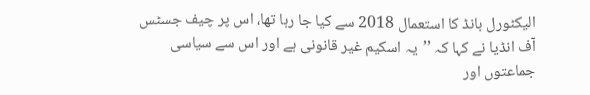الیکٹورل بانڈ کا استعمال 2018 سے کیا جا رہا تھا، اس پر چیف جسٹس آف انڈیا نے کہا کہ ’’یہ اسکیم غیر قانونی ہے اور اس سے سیاسی جماعتوں اور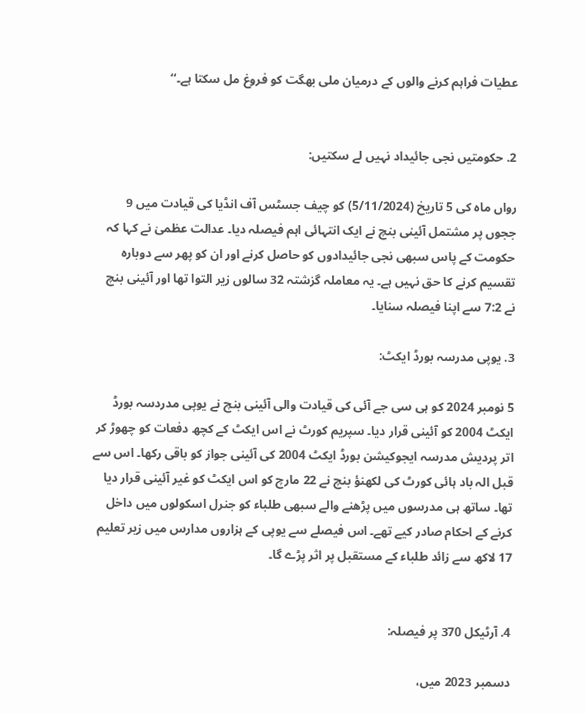عطیات فراہم کرنے والوں کے درمیان ملی بھگت کو فروغ مل سکتا ہے۔‘‘


2. حکومتیں نجی جائیداد نہیں لے سکتیں:

رواں ماہ کی 5 تاریخ (5/11/2024) کو چیف جسٹس آف انڈیا کی قیادت میں 9 ججوں پر مشتمل آئینی بنچ نے ایک انتہائی اہم فیصلہ دیا۔ عدالت عظمیٰ نے کہا کہ حکومت کے پاس سبھی نجی جائیدادوں کو حاصل کرنے اور ان کو پھر سے دوبارہ تقسیم کرنے کا حق نہیں ہے۔ یہ معاملہ گزشتہ 32 سالوں زیر التوا تھا اور آئینی بنچ نے 7:2 سے اپنا فیصلہ سنایا۔

3. یوپی مدرسہ بورڈ ایکٹ:

5 نومبر 2024 کو ہی سی جے آئی کی قیادت والی آئینی بنچ نے یوپی مدردسہ بورڈ ایکٹ 2004 کو آئینی قرار دیا۔ سپریم کورٹ نے اس ایکٹ کے کچھ دفعات کو چھوڑ کر اتر پردیش مدرسہ ایجوکیشن بورڈ ایکٹ 2004 کی آئینی جواز کو باقی رکھا۔ اس سے قبل الہ باد ہائی کورٹ کی لکھنؤ بنچ نے 22 مارچ کو اس ایکٹ کو غیر آئینی قرار دیا تھا۔ ساتھ ہی مدرسوں میں پڑھنے والے سبھی طلباء کو جنرل اسکولوں میں داخل کرنے کے احکام صادر کیے تھے۔ اس فیصلے سے یوپی کے ہزاروں مدارس میں زیر تعلیم 17 لاکھ سے زائد طلباء کے مستقبل پر اثر پڑے گا۔


4. آرٹیکل 370 پر فیصلہ:

دسمبر 2023 میں،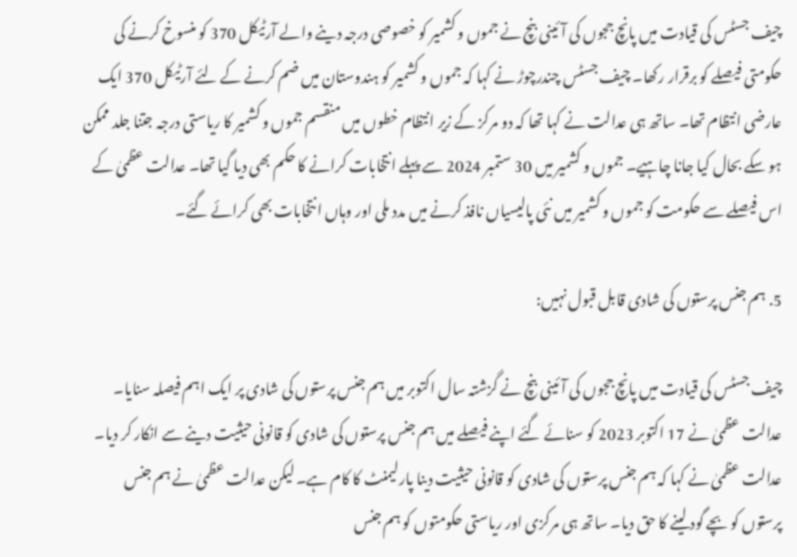چیف جسٹس کی قیادت میں پانچ ججوں کی آئینی بنچ نے جموں و کشمیر کو خصوصی درجہ دینے والے آرٹیکل 370 کو منسوخ کرنے کی حکومتی فیصلے کو برقرار رکھا۔ چیف جسٹس چندرچوڑ نے کہا کہ جموں و کشمیر کو ہندوستان میں ضم کرنے کے لئے آرٹیکل 370 ایک عارضی انتظام تھا۔ ساتھ ہی عدالت نے کہا تھا کہ دو مرکز کے زیر انتظام خطوں میں منقسم جموں و کشمیر کا ریاستی درجہ جتنا جلد ممکن ہو سکے بحال کیا جانا چاہیے۔ جموں و کشمیر میں 30 ستمبر 2024 سے پہلے انتخابات کرانے کا حکم بھی دیا گیا تھا۔ عدالت عظمیٰ کے اس فیصلے سے حکومت کو جموں و کشمیر میں نئی پالیسیاں نافذ کرنے میں مدد ملی اور وہاں انتخابات بھی کرائے گئے۔

5. ہم جنس پرستوں کی شادی قابل قبول نہیں:

چیف جسٹس کی قیادت میں پانچ ججوں کی آئینی بنچ نے گزشتہ سال اکتوبر میں ہم جنس پرستوں کی شادی پر ایک اہم فیصلہ سنایا۔ عدالت عظمیٰ نے 17 اکتوبر 2023 کو سنائے گئے اپنے فیصلے میں ہم جنس پرستوں کی شادی کو قانونی حیثیت دینے سے انکار کر دیا۔ عدالت عظمیٰ نے کہا کہ ہم جنس پرستوں کی شادی کو قانونی حیثیت دینا پارلیمنٹ کا کام ہے۔ لیکن عدالت عظمیٰ نے ہم جنس پرستوں کو بچے گود لینے کا حق دیا۔ ساتھ ہی مرکزی اور ریاستی حکومتوں کو ہم جنس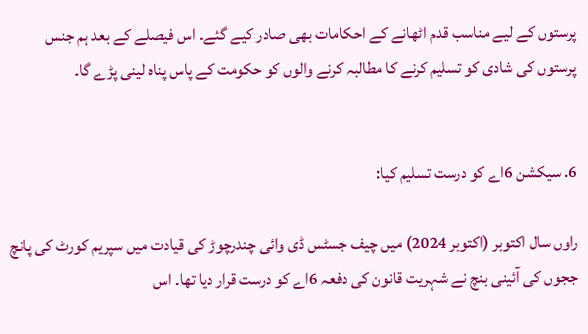پرستوں کے لیے مناسب قدم اٹھانے کے احکامات بھی صادر کیے گئے۔ اس فیصلے کے بعد ہم جنس پرستوں کی شادی کو تسلیم کرنے کا مطالبہ کرنے والوں کو حکومت کے پاس پناہ لینی پڑے گا۔


6. سیکشن 6اے کو درست تسلیم کیا:

راوں سال اکتوبر (اکتوبر 2024) میں چیف جسٹس ڈی وائی چندرچوڑ کی قیادت میں سپریم کورٹ کی پانچ ججوں کی آئینی بنچ نے شہریت قانون کی دفعہ 6اے کو درست قرار دیا تھا۔ اس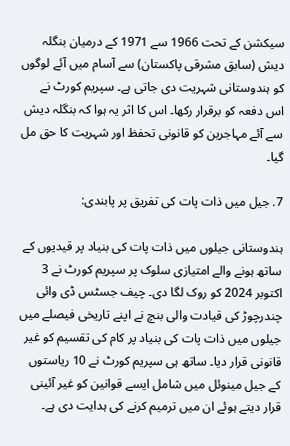سیکشن کے تحت 1966 سے 1971 کے درمیان بنگلہ دیش (سابق مشرقی پاکستان) سے آسام میں آئے لوگوں کو ہندوستانی شہریت دی جاتی ہے۔ سپریم کورٹ نے اس دفعہ کو برقرار رکھا۔ اس کا اثر یہ ہوا کہ بنگلہ دیش سے آئے مہاجرین کو قانونی تحفظ اور شہریت کا حق مل گیا۔

7. جیل میں ذات پات کی تفریق پر پابندی:

ہندوستانی جیلوں میں ذات پات کی بنیاد پر قیدیوں کے ساتھ ہونے والے امتیازی سلوک پر سپریم کورٹ نے 3 اکتوبر 2024 کو روک لگا دی۔ چیف جسٹس ڈی وائی چندرچوڑ کی قیادت والی بنچ نے اپنے تاریخی فیصلے میں جیلوں میں ذات پات کی بنیاد پر کام کی تقسیم کو غیر قانونی قرار دیا۔ ساتھ ہی سپریم کورٹ نے 10 ریاستوں کے جیل مینوئل میں شامل ایسے قوانین کو غیر آئینی قرار دیتے ہوئے ان میں ترمیم کرنے کی ہدایت دی ہے۔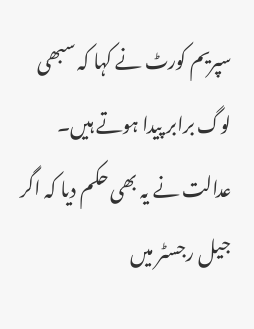سپریم کورٹ نے کہا کہ سبھی لوگ برابر پیدا ہوتے ہیں۔ عدالت نے یہ بھی حکم دیا کہ اگر جیل رجسٹر میں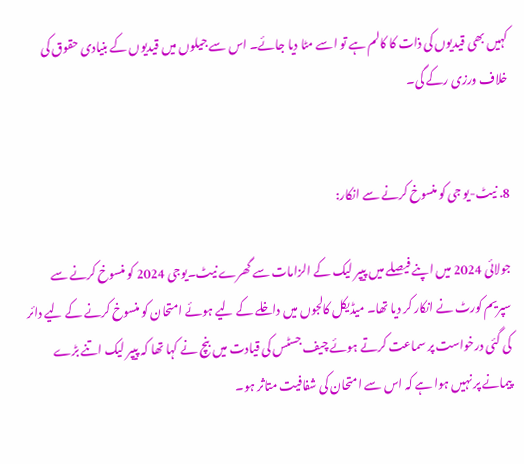کہیں بھی قیدیوں کی ذات کا کالم ہے تو اسے مٹا دیا جائے۔ اس سے جیلوں میں قیدیوں کے بنیادی حقوق کی خلاف ورزی رکے گی۔


8. نیٹ-یو جی کو منسوخ کرنے سے انکار:

جولائی 2024 میں اپنے فیصلے میں پیپر لیک کے الزامات سے گھرے نیٹ۔یوجی 2024 کو منسوخ کرنے سے سپریم کورٹ نے انکار کر دیا تھا۔ میڈیکل کالجوں میں داخلے کے لیے ہوئے امتحان کو منسوخ کرنے کے لیے دائر کی گئی درخواست پر سماعت کرتے ہوئے چیف جسٹس کی قیادت میں بنچ نے کہا تھا کہ پیپر لیک اتنے بڑے پیمانے پر نہیں ہوا ہے کہ اس سے امتحان کی شفافیت متاثر ہو۔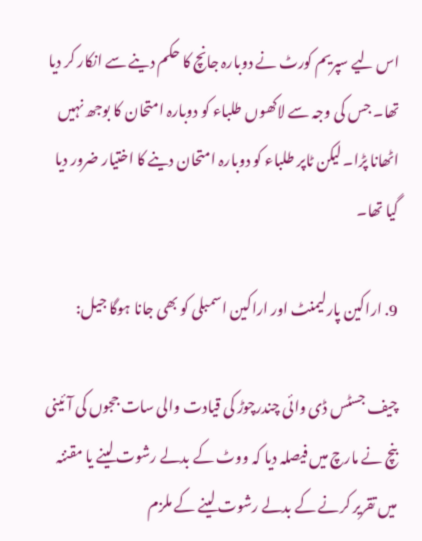اس لیے سپریم کورٹ نے دوبارہ جانچ کا حکم دینے سے انکار کر دیا تھا۔ جس کی وجہ سے لاکھوں طلباء کو دوبارہ امتحان کا بوجھ نہیں اٹھانا پڑا۔ لیکن ٹاپر طلباء کو دوبارہ امتحان دینے کا اختیار ضرور دیا گیا تھا۔

9. اراکین پارلیمنٹ اور اراکین اسمبلی کو بھی جانا ہوگا جیل:

چیف جسٹس ڈی وائی چندرچوڑ کی قیادت والی سات ججوں کی آئینی بنچ نے مارچ میں فیصلہ دیا کہ ووٹ کے بدلے رشوت لینے یا مقننہ میں تقریر کرنے کے بدلے رشوت لینے کے ملزم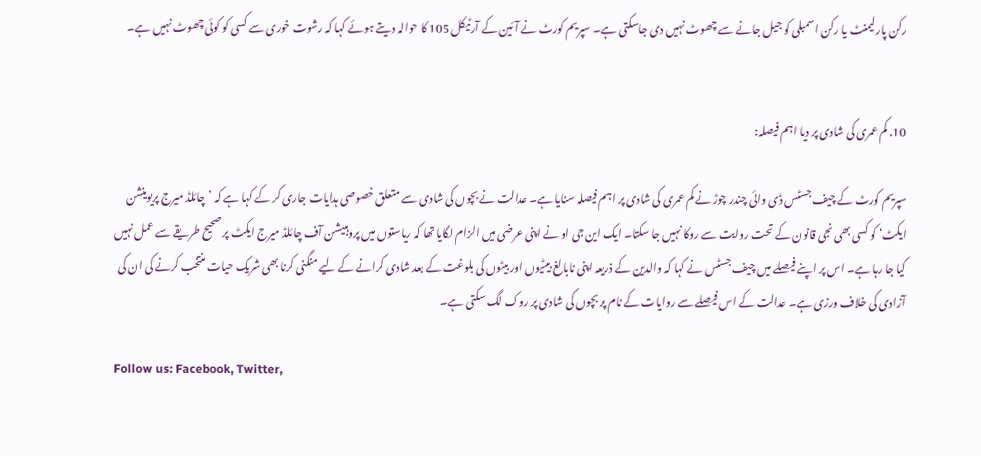رکن پارلیمنٹ یا رکن اسمبلی کو جیل جانے سے چھوٹ نہیں دی جاسکتی ہے۔ سپریم کورٹ نے آئین کے آرٹیکل 105 کا حوالہ دیتے ہوئے کہا کہ رشوت خوری سے کسی کو کوئی چھوٹ نہیں ہے۔


10. کم عمری کی شادی پر دیا اہم فیصلہ:

سپریم کورٹ کے چیف جسٹس ڈی وائی چندر چوڑ نے کم عمری کی شادی پر اہم فیصلہ سنایا ہے۔ عدالت نے بچوں کی شادی سے متعلق خصوصی ہدایات جاری کر کے کہا ہے کہ ’چائلڈ میرج پریوینشن ایکٹ‘ کو کسی بھی نجی قانون کے تحت روایت سے روکا نہیں جا سکتا۔ ایک این جی او نے اپنی عرضی میں الزام لگایا تھا کہ ریاستوں میں پروہبیشن آف چائلڈ میرج ایکٹ پر صحیح طریقے سے عمل نہیں کیا جا رہا ہے۔ اس پر اپنے فیصلے میں چیف جسٹس نے کہا کہ والدین کے ذریعہ اپنی نابالغ بیٹیوں اور بیٹوں کی بلوغت کے بعد شادی کرانے کے لیے منگنی کرنا بھی شریک حیات منتخب کرنے کی ان کی آزادی کی خلاف ورزی ہے۔ عدالت کے اس فیصلے سے روایات کے نام پر بچوں کی شادی پر روک لگ سکتی ہے۔

Follow us: Facebook, Twitter,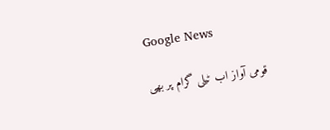Google News

قومی آواز اب ٹیلی گرام پر بھی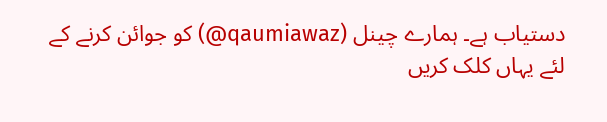دستیاب ہے۔ ہمارے چینل (qaumiawaz@) کو جوائن کرنے کے لئے یہاں کلک کریں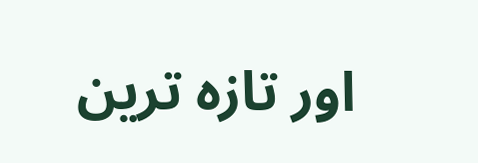اور تازہ ترین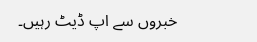خبروں سے اپ ڈیٹ رہیں۔